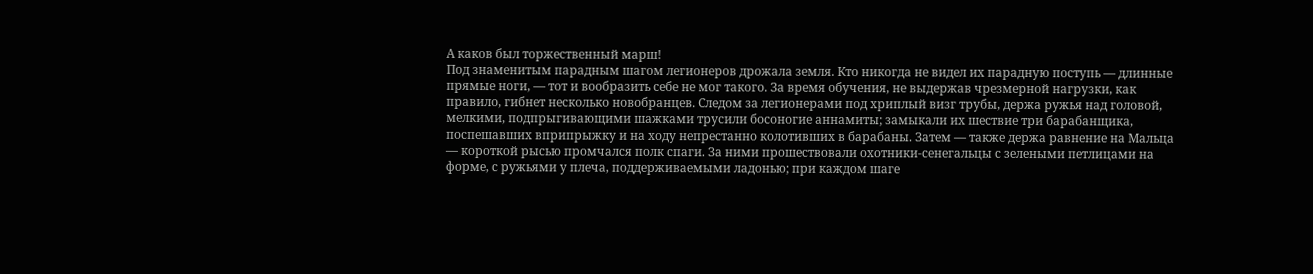А каков был торжественный марш!
Под знаменитым парадным шагом легионеров дрожала земля. Кто никогда не видел их парадную поступь — длинные прямые ноги, — тот и вообразить себе не мог такого. За время обучения, не выдержав чрезмерной нагрузки, как правило, гибнет несколько новобранцев. Следом за легионерами под хриплый визг трубы, держа ружья над головой, мелкими, подпрыгивающими шажками трусили босоногие аннамиты; замыкали их шествие три барабанщика, поспешавших вприпрыжку и на ходу непрестанно колотивших в барабаны. Затем — также держа равнение на Мальца — короткой рысью промчался полк спаги. За ними прошествовали охотники-сенегальцы с зелеными петлицами на форме, с ружьями у плеча, поддерживаемыми ладонью; при каждом шаге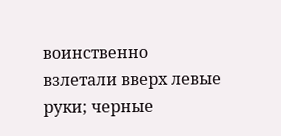воинственно взлетали вверх левые руки; черные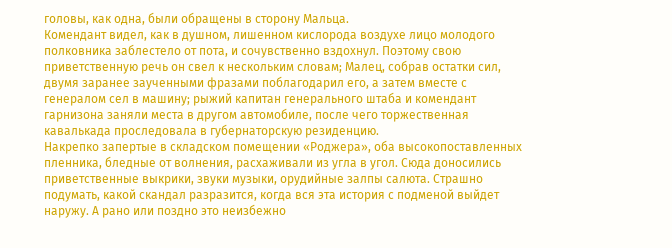головы, как одна, были обращены в сторону Мальца.
Комендант видел, как в душном, лишенном кислорода воздухе лицо молодого полковника заблестело от пота, и сочувственно вздохнул. Поэтому свою приветственную речь он свел к нескольким словам; Малец, собрав остатки сил, двумя заранее заученными фразами поблагодарил его, а затем вместе с генералом сел в машину; рыжий капитан генерального штаба и комендант гарнизона заняли места в другом автомобиле, после чего торжественная кавалькада проследовала в губернаторскую резиденцию.
Накрепко запертые в складском помещении «Роджера», оба высокопоставленных пленника, бледные от волнения, расхаживали из угла в угол. Сюда доносились приветственные выкрики, звуки музыки, орудийные залпы салюта. Страшно подумать, какой скандал разразится, когда вся эта история с подменой выйдет наружу. А рано или поздно это неизбежно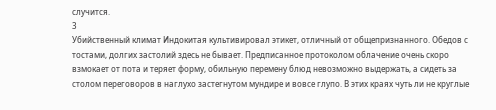случится.
3
Убийственный климат Индокитая культивировал этикет, отличный от общепризнанного. Обедов с тостами, долгих застолий здесь не бывает. Предписанное протоколом облачение очень скоро взмокает от пота и теряет форму, обильную перемену блюд невозможно выдержать, а сидеть за столом переговоров в наглухо застегнутом мундире и вовсе глупо. В этих краях чуть ли не круглые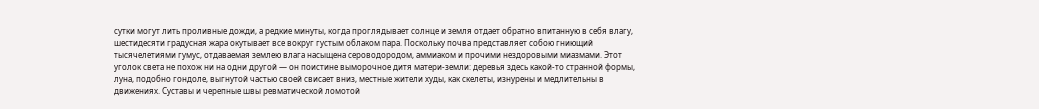сутки могут лить проливные дожди, а редкие минуты, когда проглядывает солнце и земля отдает обратно впитанную в себя влагу, шестидесяти градусная жара окутывает все вокруг густым облаком пара. Поскольку почва представляет собою гниющий тысячелетиями гумус, отдаваемая землею влага насыщена сероводородом, аммиаком и прочими нездоровыми миазмами. Этот уголок света не похож ни на одни другой — он поистине выморочное дитя матери-земли: деревья здесь какой-то странной формы, луна, подобно гондоле, выгнутой частью своей свисает вниз, местные жители худы, как скелеты, изнурены и медлительны в движениях. Суставы и черепные швы ревматической ломотой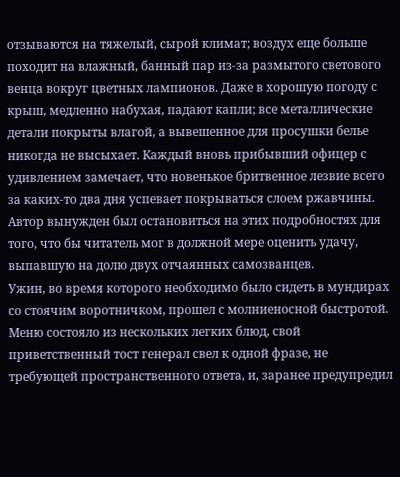отзываются на тяжелый, сырой климат; воздух еще больше походит на влажный, банный пар из-за размытого светового венца вокруг цветных лампионов. Даже в хорошую погоду с крыш, медленно набухая, падают капли; все металлические детали покрыты влагой, а вывешенное для просушки белье никогда не высыхает. Каждый вновь прибывший офицер с удивлением замечает, что новенькое бритвенное лезвие всего за каких-то два дня успевает покрываться слоем ржавчины.
Автор вынужден был остановиться на этих подробностях для того, что бы читатель мог в должной мере оценить удачу, выпавшую на долю двух отчаянных самозванцев.
Ужин, во время которого необходимо было сидеть в мундирах со стоячим воротничком, прошел с молниеносной быстротой. Меню состояло из нескольких легких блюд, свой приветственный тост генерал свел к одной фразе, не требующей пространственного ответа, и, заранее предупредил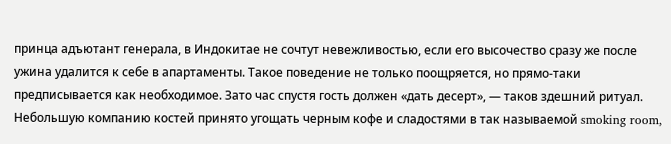принца адъютант генерала, в Индокитае не сочтут невежливостью, если его высочество сразу же после ужина удалится к себе в апартаменты. Такое поведение не только поощряется, но прямо-таки предписывается как необходимое. Зато час спустя гость должен «дать десерт», — таков здешний ритуал. Небольшую компанию костей принято угощать черным кофе и сладостями в так называемой smoking room,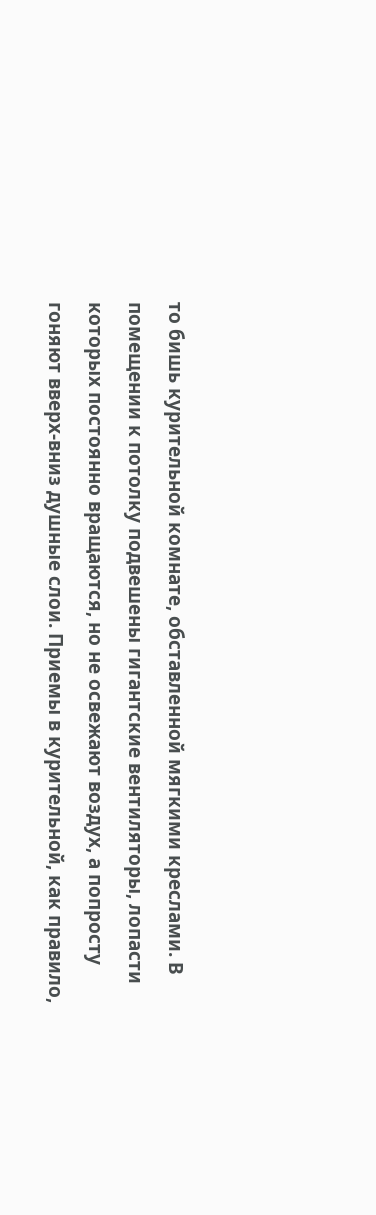то бишь курительной комнате, обставленной мягкими креслами. В помещении к потолку подвешены гигантские вентиляторы, лопасти которых постоянно вращаются, но не освежают воздух, а попросту гоняют вверх-вниз душные слои. Приемы в курительной, как правило,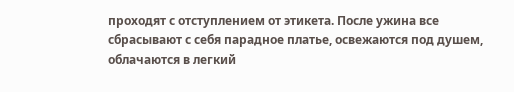проходят с отступлением от этикета. После ужина все сбрасывают с себя парадное платье, освежаются под душем, облачаются в легкий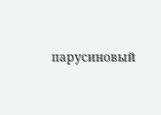парусиновый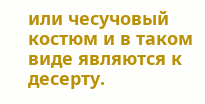или чесучовый костюм и в таком виде являются к десерту.